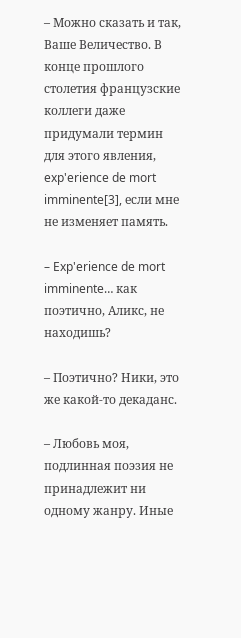– Можно сказать и так, Ваше Величество. В конце прошлого столетия французские коллеги даже придумали термин для этого явления, exp'erience de mort imminente[3], если мне не изменяет память.

– Exp'erience de mort imminente… как поэтично, Аликс, не находишь?

– Поэтично? Ники, это же какой-то декаданс.

– Любовь моя, подлинная поэзия не принадлежит ни одному жанру. Иные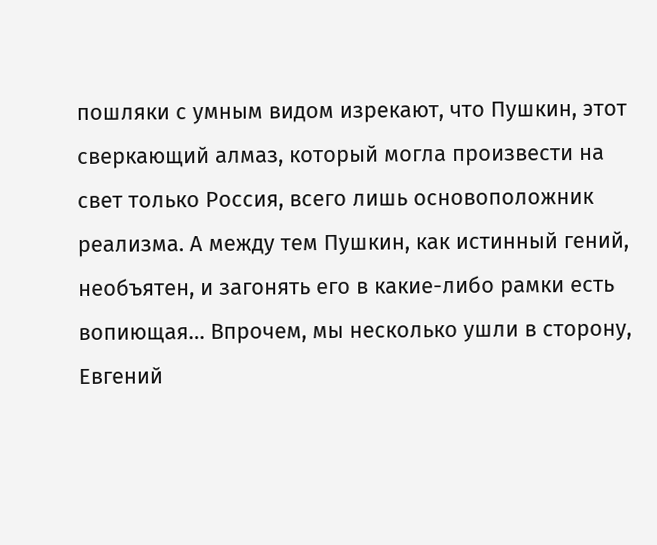пошляки с умным видом изрекают, что Пушкин, этот сверкающий алмаз, который могла произвести на свет только Россия, всего лишь основоположник реализма. А между тем Пушкин, как истинный гений, необъятен, и загонять его в какие-либо рамки есть вопиющая… Впрочем, мы несколько ушли в сторону, Евгений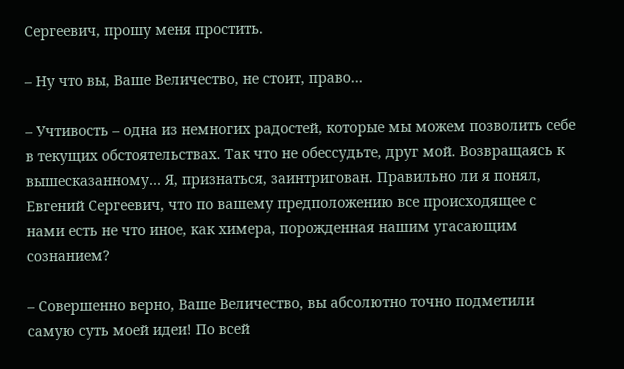Сергеевич, прошу меня простить.

– Ну что вы, Ваше Величество, не стоит, право…

– Учтивость – одна из немногих радостей, которые мы можем позволить себе в текущих обстоятельствах. Так что не обессудьте, друг мой. Возвращаясь к вышесказанному… Я, признаться, заинтригован. Правильно ли я понял, Евгений Сергеевич, что по вашему предположению все происходящее с нами есть не что иное, как химера, порожденная нашим угасающим сознанием?

– Совершенно верно, Ваше Величество, вы абсолютно точно подметили самую суть моей идеи! По всей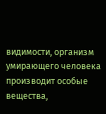видимости, организм умирающего человека производит особые вещества,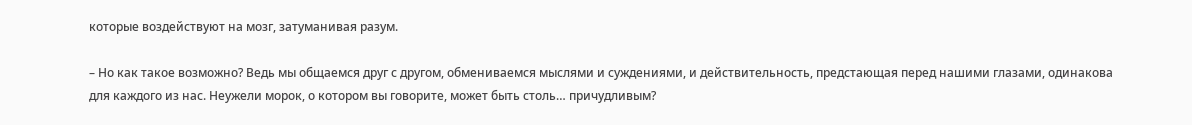которые воздействуют на мозг, затуманивая разум.

– Но как такое возможно? Ведь мы общаемся друг с другом, обмениваемся мыслями и суждениями, и действительность, предстающая перед нашими глазами, одинакова для каждого из нас. Неужели морок, о котором вы говорите, может быть столь… причудливым?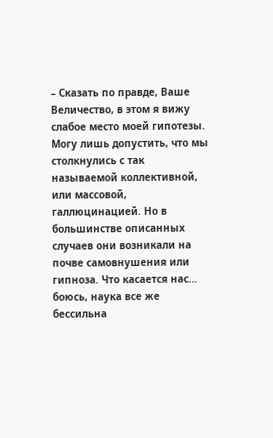– Сказать по правде, Ваше Величество, в этом я вижу слабое место моей гипотезы. Могу лишь допустить, что мы столкнулись с так называемой коллективной, или массовой, галлюцинацией. Но в большинстве описанных случаев они возникали на почве самовнушения или гипноза. Что касается нас… боюсь, наука все же бессильна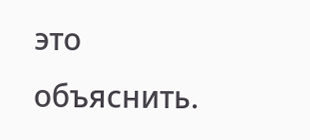это объяснить.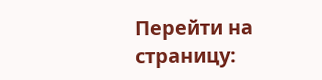Перейти на страницу: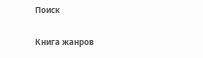Поиск

Книга жанров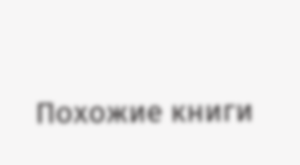Похожие книги